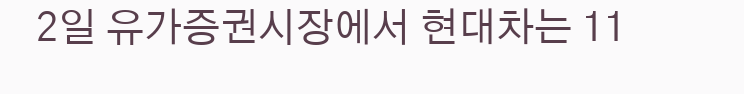2일 유가증권시장에서 현대차는 11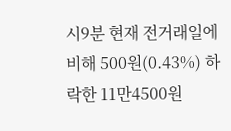시9분 현재 전거래일에 비해 500원(0.43%) 하락한 11만4500원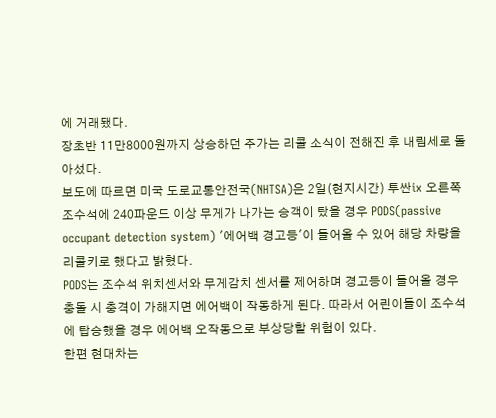에 거래됐다.
장초반 11만8000원까지 상승하던 주가는 리콜 소식이 전해진 후 내림세로 돌아섰다.
보도에 따르면 미국 도로교통안전국(NHTSA)은 2일(현지시간) 투싼ix 오른쪽 조수석에 240파운드 이상 무게가 나가는 승객이 탔을 경우 PODS(passive occupant detection system) '에어백 경고등'이 들어올 수 있어 해당 차량을 리콜키로 했다고 밝혔다.
PODS는 조수석 위치센서와 무게감치 센서를 제어하며 경고등이 들어올 경우 충돌 시 충격이 가해지면 에어백이 작동하게 된다. 따라서 어린이들이 조수석에 탑승했을 경우 에어백 오작동으로 부상당할 위험이 있다.
한편 현대차는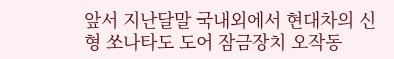앞서 지난달말 국내외에서 현대차의 신형 쏘나타도 도어 잠금장치 오작동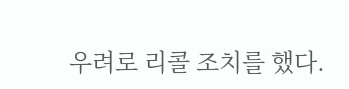우려로 리콜 조치를 했다.